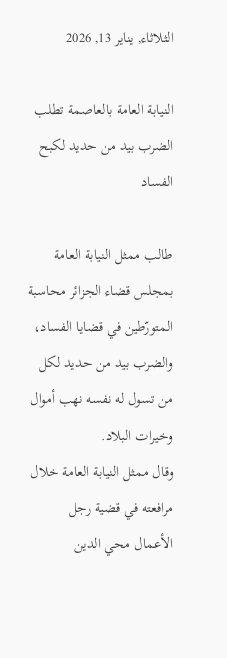الثلاثاء, يناير 13, 2026

النيابة العامة بالعاصمة تطلب الضرب بيد من حديد لكبح الفساد

طالب ممثل النيابة العامة بمجلس قضاء الجزائر محاسبة المتورّطين في قضايا الفساد، والضرب بيد من حديد لكل من تسول له نفسه نهب أموال وخيرات البلاد.
وقال ممثل النيابة العامة خلال مرافعته في قضية رجل الأعمال محي الدين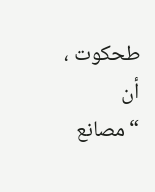طحكوت ، أن “مصانع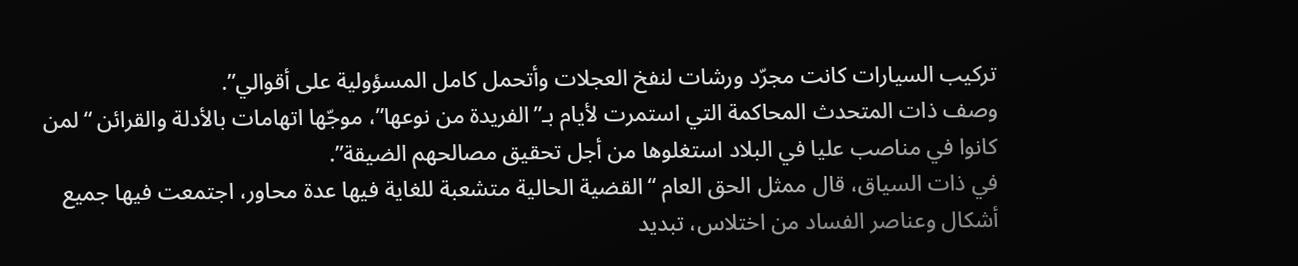تركيب السيارات كانت مجرّد ورشات لنفخ العجلات وأتحمل كامل المسؤولية على أقوالي”.
وصف ذات المتحدث المحاكمة التي استمرت لأيام بـ”الفريدة من نوعها”، موجّها اتهامات بالأدلة والقرائن “لمن كانوا في مناصب عليا في البلاد استغلوها من أجل تحقيق مصالحهم الضيقة”.
في ذات السياق، قال ممثل الحق العام “القضية الحالية متشعبة للغاية فيها عدة محاور، اجتمعت فيها جميع أشكال وعناصر الفساد من اختلاس، تبديد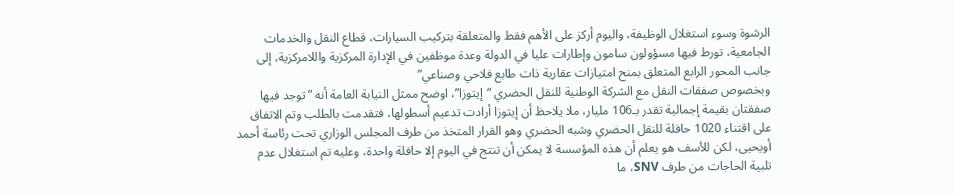الرشوة وسوء استغلال الوظيفة، واليوم أركز على الأهم فقط والمتعلقة بتركيب السيارات، قطاع النقل والخدمات الجامعية، تورط فيها مسؤولون سامون وإطارات عليا في الدولة وعدة موظفين في الإدارة المركزية واللامركزية، إلى جانب المحور الرابع المتعلق بمنح امتيازات عقارية ذات طابع فلاحي وصناعي”
وبخصوص صفقات النقل مع الشركة الوطنية للنقل الحضري “إيتوزا”، اوضح ممثل النيابة العامة أنه ” توجد فيها صفقتان بقيمة إجمالية تقدر بـ106 مليار، ملا يلاحظ أن إيتوزا أرادت تدعيم أسطولها، فتقدمت بالطلب وتم الاتفاق على اقتناء 1020 حافلة للنقل الحضري وشبه الحضري وهو القرار المتخذ من طرف المجلس الوزاري تحت رئاسة أحمد أويحيى، لكن للأسف هو يعلم أن هذه المؤسسة لا يمكن أن تنتج في اليوم إلا حافلة واحدة، وعليه تم استغلال عدم تلبية الحاجات من طرف SNV، ما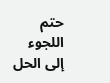حتم اللجوء إلى الحل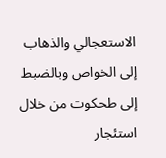الاستعجالي والذهاب إلى الخواص وبالضبط إلى طحكوت من خلال استئجار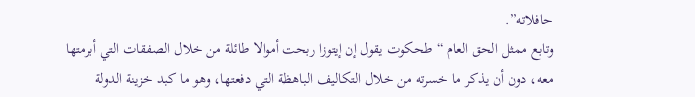حافلاته”.
وتابع ممثل الحق العام “طحكوت يقول إن إيتوزا ربحت أموالا طائلة من خلال الصفقات التي أبرمتها معه، دون أن يذكر ما خسرته من خلال التكاليف الباهظة التي دفعتها، وهو ما كبد خزينة الدولة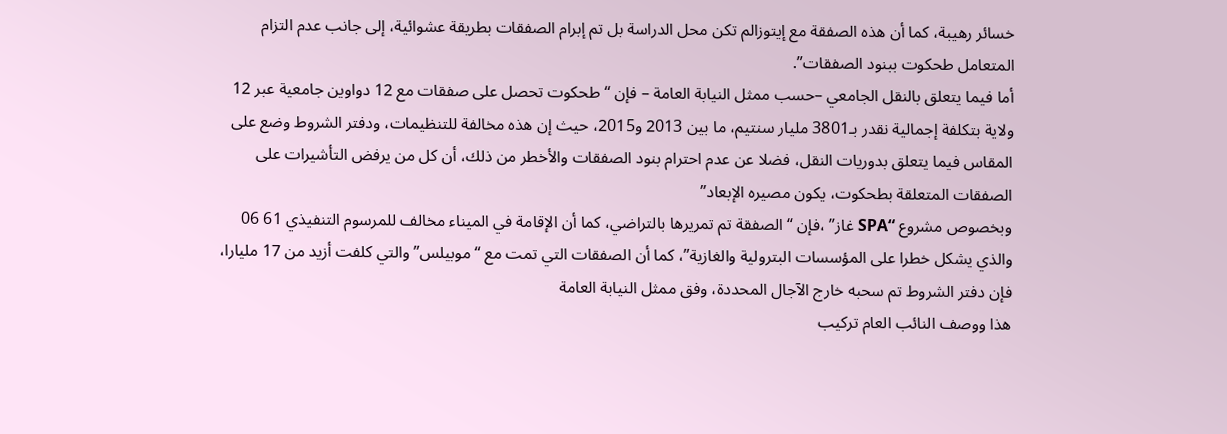خسائر رهيبة، كما أن هذه الصفقة مع إيتوزالم تكن محل الدراسة بل تم إبرام الصفقات بطريقة عشوائية، إلى جانب عدم التزام المتعامل طحكوت ببنود الصفقات”.
أما فيما يتعلق بالنقل الجامعي –حسب ممثل النيابة العامة – فإن “طحكوت تحصل على صفقات مع 12 دواوين جامعية عبر 12 ولاية بتكلفة إجمالية نقدر بـ3801 مليار سنتيم، ما بين 2013 و2015، حيث إن هذه مخالفة للتنظيمات، ودفتر الشروط وضع على المقاس فيما يتعلق بدوريات النقل، فضلا عن عدم احترام بنود الصفقات والأخطر من ذلك، أن كل من يرفض التأشيرات على الصفقات المتعلقة بطحكوت، يكون مصيره الإبعاد”
وبخصوص مشروع “SPA غاز” ،فإن “الصفقة تم تمريرها بالتراضي، كما أن الإقامة في الميناء مخالف للمرسوم التنفيذي 61 06 والذي يشكل خطرا على المؤسسات البترولية والغازية”، كما أن الصفقات التي تمت مع “موبيلس” والتي كلفت أزيد من 17 مليارا، فإن دفتر الشروط تم سحبه خارج الآجال المحددة، وفق ممثل النيابة العامة
هذا ووصف النائب العام تركيب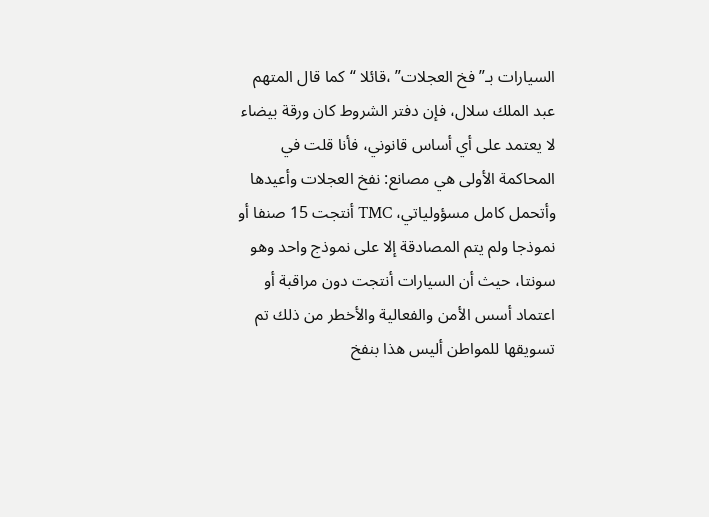السيارات بـ”فخ العجلات” ،قائلا “كما قال المتهم عبد الملك سلال، فإن دفتر الشروط كان ورقة بيضاء لا يعتمد على أي أساس قانوني، فأنا قلت في المحاكمة الأولى هي مصانع: نفخ العجلات وأعيدها وأتحمل كامل مسؤولياتي، TMC أنتجت 15 صنفا أو نموذجا ولم يتم المصادقة إلا على نموذج واحد وهو سونتا، حيث أن السيارات أنتجت دون مراقبة أو اعتماد أسس الأمن والفعالية والأخطر من ذلك تم تسويقها للمواطن أليس هذا بنفخ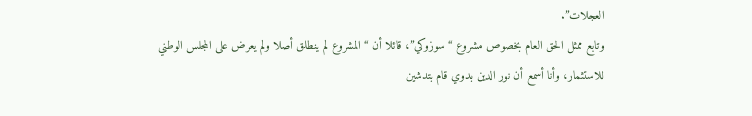العجلات”.
وتابع ممثل الحق العام بخصوص مشروع “سوزوكي”، قائلا أن “المشروع لم ينطلق أصلا ولم يعرض على المجلس الوطني للاستثمار، وأنا أسمع أن نور الدين بدوي قام بتدشين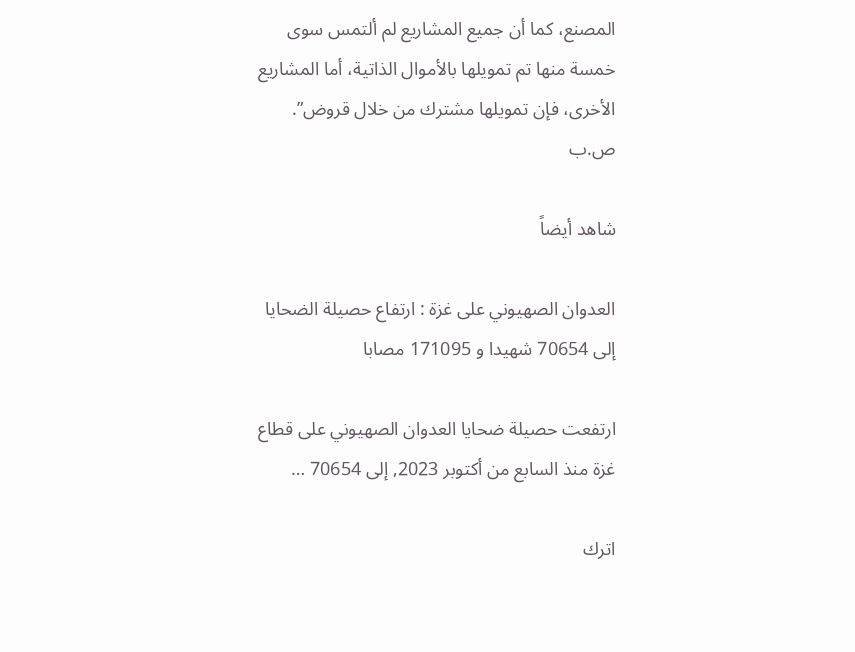المصنع، كما أن جميع المشاريع لم ألتمس سوى خمسة منها تم تمويلها بالأموال الذاتية، أما المشاريع الأخرى، فإن تمويلها مشترك من خلال قروض”.
ص.ب

شاهد أيضاً

العدوان الصهيوني على غزة : ارتفاع حصيلة الضحايا إلى 70654 شهيدا و 171095 مصابا

ارتفعت حصيلة ضحايا العدوان الصهيوني على قطاع غزة منذ السابع من أكتوبر 2023, إلى 70654 …

اترك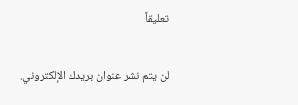تعليقاً

لن يتم نشر عنوان بريدك الإلكتروني.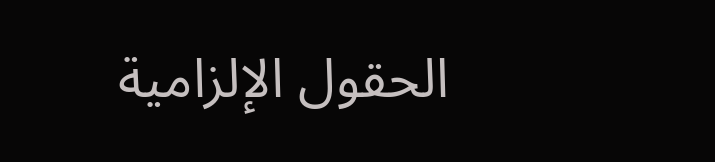الحقول الإلزامية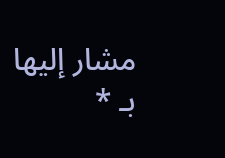مشار إليها بـ *